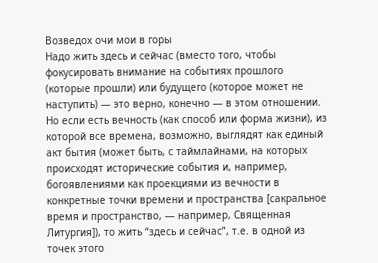Возведох очи мои в горы
Надо жить здесь и сейчас (вместо того, чтобы фокусировать внимание на событиях прошлого (которые прошли) или будущего (которое может не наступить) — это верно, конечно — в этом отношении.
Но если есть вечность (как способ или форма жизни), из которой все времена, возможно, выглядят как единый акт бытия (может быть, с таймлайнами, на которых происходят исторические события и, например, богоявлениями как проекциями из вечности в конкретные точки времени и пространства [сакральное время и пространство, — например, Священная Литургия]), то жить “здесь и сейчас”, т.е. в одной из точек этого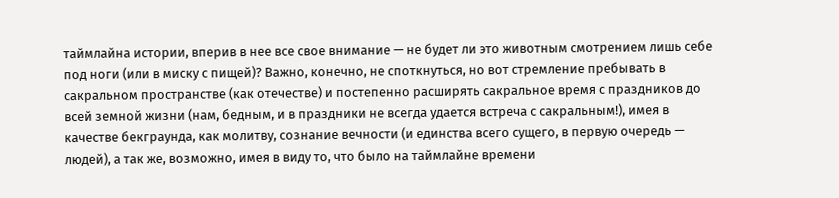таймлайна истории, вперив в нее все свое внимание — не будет ли это животным смотрением лишь себе под ноги (или в миску с пищей)? Важно, конечно, не споткнуться, но вот стремление пребывать в сакральном пространстве (как отечестве) и постепенно расширять сакральное время с праздников до всей земной жизни (нам, бедным, и в праздники не всегда удается встреча с сакральным!), имея в качестве бекграунда, как молитву, сознание вечности (и единства всего сущего, в первую очередь — людей), а так же, возможно, имея в виду то, что было на таймлайне времени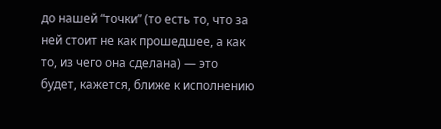до нашей “точки” (то есть то, что за ней стоит не как прошедшее, а как то, из чего она сделана) — это будет, кажется, ближе к исполнению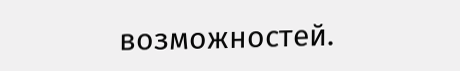возможностей.